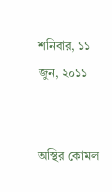শনিবার, ১১ জুন, ২০১১


অস্থির কোমল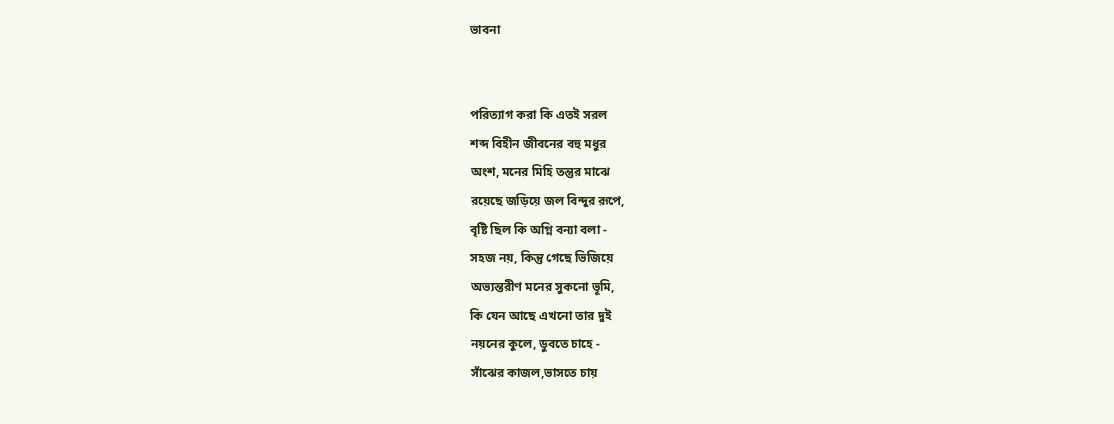ভাবনা


পরিত্যাগ করা কি এতই সরল
শব্দ বিহীন জীবনের বহু মধুর
অংশ, মনের মিহি তন্তুর মাঝে
রয়েছে জড়িয়ে জল বিন্দুর রূপে,
বৃষ্টি ছিল কি অগ্নি বন্যা বলা -
সহজ নয়, কিন্তু গেছে ভিজিয়ে
অভ্যন্তরীণ মনের সুকনো ভূমি,
কি যেন আছে এখনো তার দুই
নয়নের কুলে, ডুবতে চাহে -
সাঁঝের কাজল,ভাসতে চায়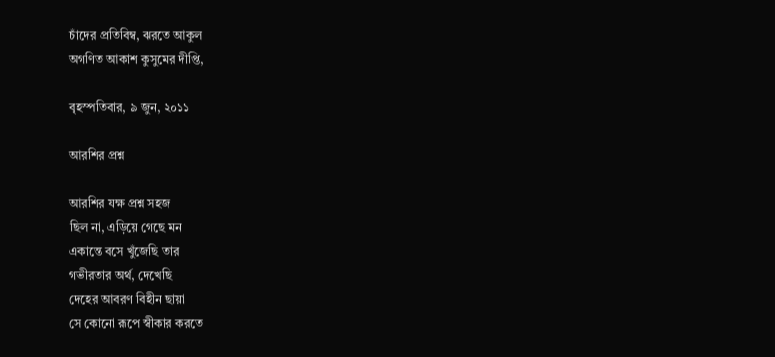চাঁদের প্রতিবিম্ব, ঝরতে আকুল
অগণিত আকাশ কুসুমের দীপ্তি,

বৃহস্পতিবার, ৯ জুন, ২০১১

আরশির প্রশ্ন

আরশির যক্ষ প্রশ্ন সহজ
ছিল না, এড়িয়ে গেছে মন
একান্তে বসে খুঁজেছি তার
গভীরতার অর্থ, দেখেছি
দেহের আবরণ বিহীন ছায়া
সে কোনো রূপে স্বীকার করতে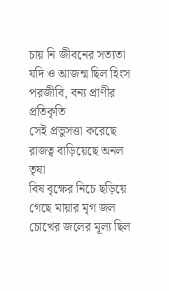চায় নি জীবনের সত্যতা
যদি ও আজন্ম ছিল হিংস
পরজীবি, বন্য প্রাণীর প্রতিকৃতি
সেই প্রভুসত্তা করেছে
রাজত্ব বাড়িয়েছে অনল তৃষা
বিষ বৃক্ষের নিচে ছড়িয়ে
গেছে মায়ার মৃগ জল
চোখের জলের মূল্য ছিল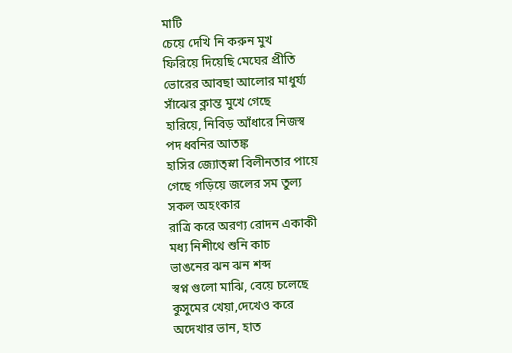মাটি
চেয়ে দেখি নি করুন মুখ
ফিরিয়ে দিয়েছি মেঘের প্রীতি
ভোরের আবছা আলোর মাধুর্য্য
সাঁঝের ক্লান্ত মুখে গেছে
হারিয়ে, নিবিড় আঁধারে নিজস্ব
পদ ধ্বনির আতঙ্ক
হাসির জ্যোত্স্না বিলীনতার পায়ে
গেছে গড়িয়ে জলের সম তুল্য
সকল অহংকার
রাত্রি করে অরণ্য রোদন একাকী
মধ্য নিশীথে শুনি কাচ
ভাঙনের ঝন ঝন শব্দ
স্বপ্ন গুলো মাঝি, বেয়ে চলেছে
কুসুমের খেয়া,দেখেও করে
অদেখার ভান, হাত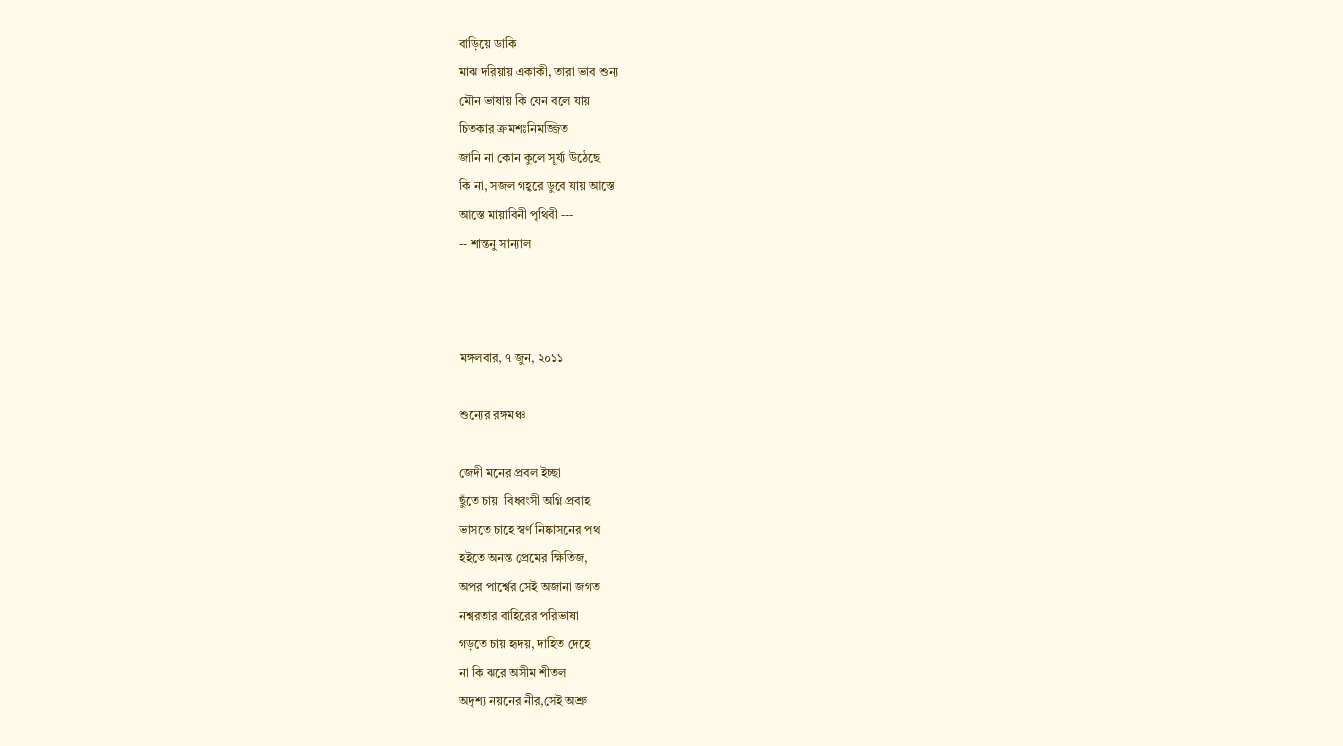বাড়িয়ে ডাকি
মাঝ দরিয়ায় একাকী, তারা ভাব শুন্য
মৌন ভাষায় কি যেন বলে যায়
চিতকার ক্রমশঃনিমজ্জিত
জানি না কোন কুলে সূর্য্য উঠেছে
কি না, সজল গহ্বরে ডুবে যায় আস্তে
আস্তে মায়াবিনী পৃথিবী ---
-- শান্তনু সান্যাল



মঙ্গলবার, ৭ জুন, ২০১১

শুন্যের রঙ্গমঞ্চ

জেদী মনের প্রবল ইচ্ছা
ছুঁতে চায়  বিধ্বংসী অগ্নি প্রবাহ
ভাসতে চাহে স্বর্ণ নিষ্কাসনের পথ
হইতে অনন্ত প্রেমের ক্ষিতিজ,
অপর পার্শ্বের সেই অজানা জগত
নশ্বরতার বাহিরের পরিভাষা
গড়তে চায় হৃদয়, দাহিত দেহে
না কি ঝরে অসীম শীতল
অদৃশ্য নয়নের নীর,সেই অশ্রু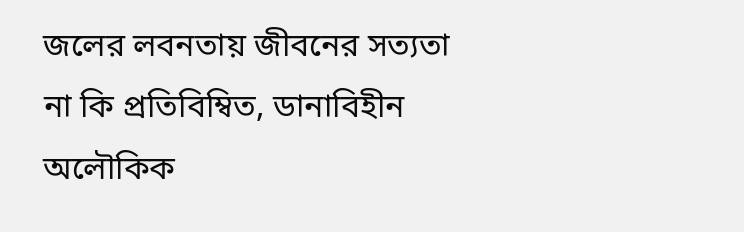জলের লবনতায় জীবনের সত্যতা
না কি প্রতিবিম্বিত, ডানাবিহীন
অলৌকিক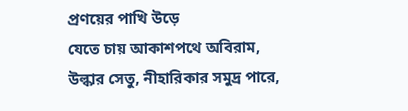প্রণয়ের পাখি উড়ে
যেতে চায় আকাশপথে অবিরাম,
উল্কার সেতু, নীহারিকার সমুদ্র পারে,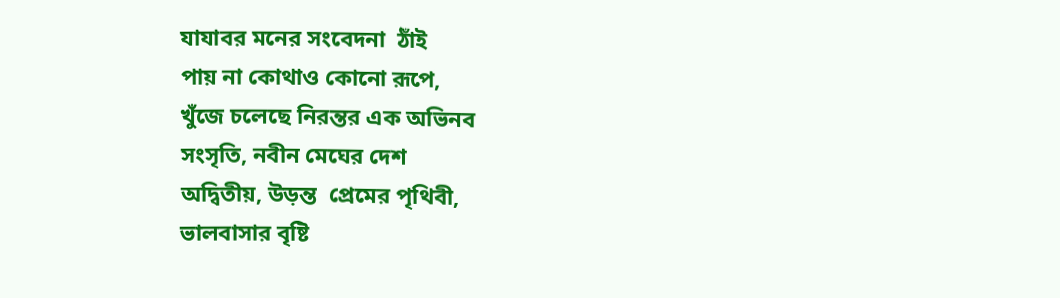যাযাবর মনের সংবেদনা  ঠাঁই
পায় না কোথাও কোনো রূপে,
খুঁজে চলেছে নিরন্তর এক অভিনব
সংসৃতি, নবীন মেঘের দেশ
অদ্বিতীয়, উড়ন্ত  প্রেমের পৃথিবী,
ভালবাসার বৃষ্টি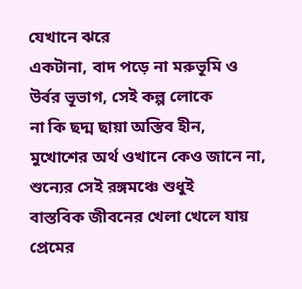যেখানে ঝরে
একটানা, বাদ পড়ে না মরুভূমি ও
উর্বর ভূভাগ, সেই কল্প লোকে
না কি ছদ্ম ছায়া অস্তিব হীন,
মুখোশের অর্থ ওখানে কেও জানে না,
শুন্যের সেই রঙ্গমঞ্চে শুধুই
বাস্তবিক জীবনের খেলা খেলে যায়
প্রেমের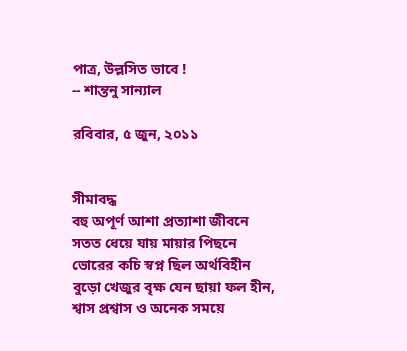পাত্র, উল্লসিত ভাবে !
-- শান্তনু সান্যাল

রবিবার, ৫ জুন, ২০১১


সীমাবদ্ধ
বহু অপূর্ণ আশা প্রত্যাশা জীবনে
সতত ধেয়ে যায় মায়ার পিছনে
ভোরের কচি স্বপ্ন ছিল অর্থবিহীন
বুড়ো খেজুর বৃক্ষ যেন ছায়া ফল হীন,
শ্বাস প্রশ্বাস ও অনেক সময়ে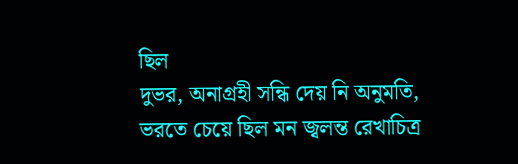ছিল
দুভর, অনাগ্রহী সন্ধি দেয় নি অনুমতি,
ভরতে চেয়ে ছিল মন জ্বলন্ত রেখাচিত্র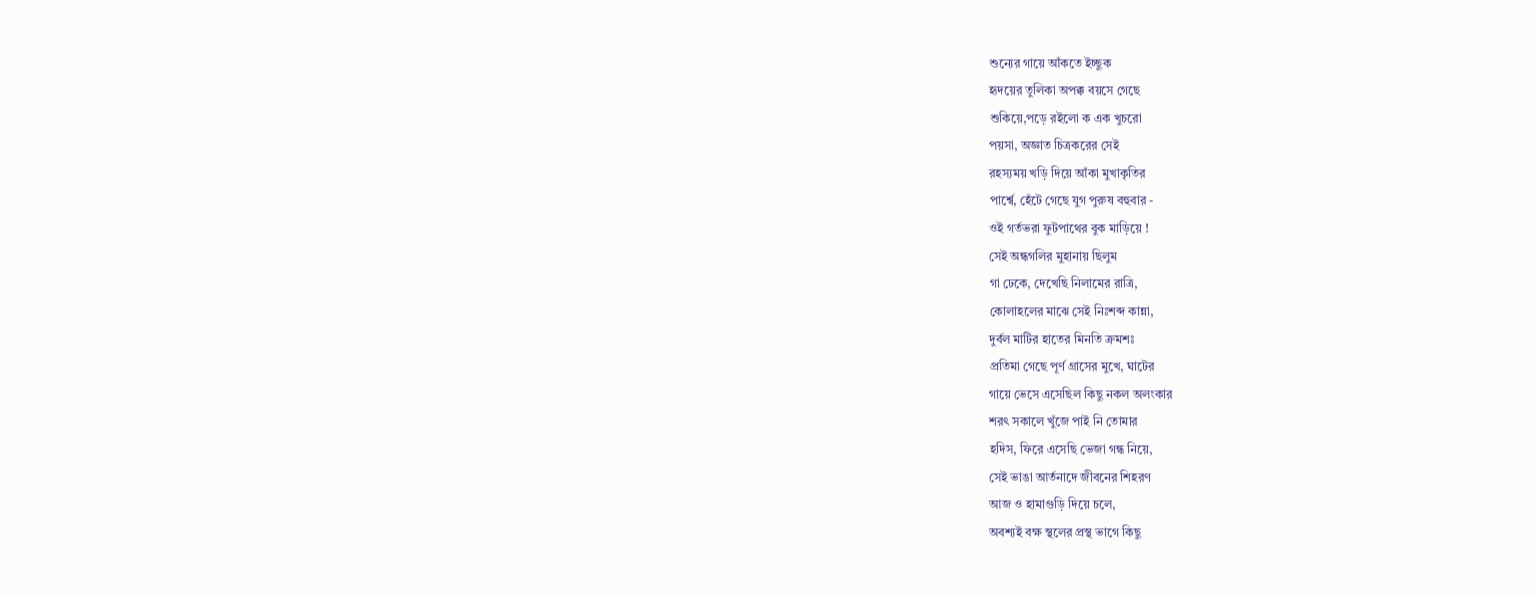শুন্যের গায়ে আঁকতে ইচ্ছুক
হৃদয়ের তুলিকা অপক্ক বয়সে গেছে
শুকিয়ে,পড়ে রইলো ক এক খুচরো
পয়সা, অজ্ঞাত চিত্রকরের সেই
রহস্যময় খড়ি দিয়ে আঁকা মুখাকৃতির
পার্শ্বে, হেঁটে গেছে যুগ পুরুষ বহুবার -
ওই গর্তভরা ফুটপাথের বুক মাড়িয়ে !
সেই অন্ধগলির মুহানায় ছিলুম
গা ঢেকে, দেখেছি নিলামের রাত্রি,
কোলাহলের মাঝে সেই নিঃশব্দ কান্না,
দুর্বল মাটির হাতের মিনতি ক্রমশঃ
প্রতিমা গেছে পূর্ণ গ্রাসের মুখে, ঘাটের
গায়ে ভেসে এসেছিল কিছু নকল অলংকার
শরৎ সকালে খুঁজে পাই নি তোমার
হদিস, ফিরে এসেছি ভেজা গন্ধ নিয়ে,
সেই ভাঙা আর্তনাদে জীবনের শিহরণ
আজ ও হামাগুড়ি দিয়ে চলে,
অবশ্যই বক্ষ স্থলের প্রস্থ ভাগে কিছু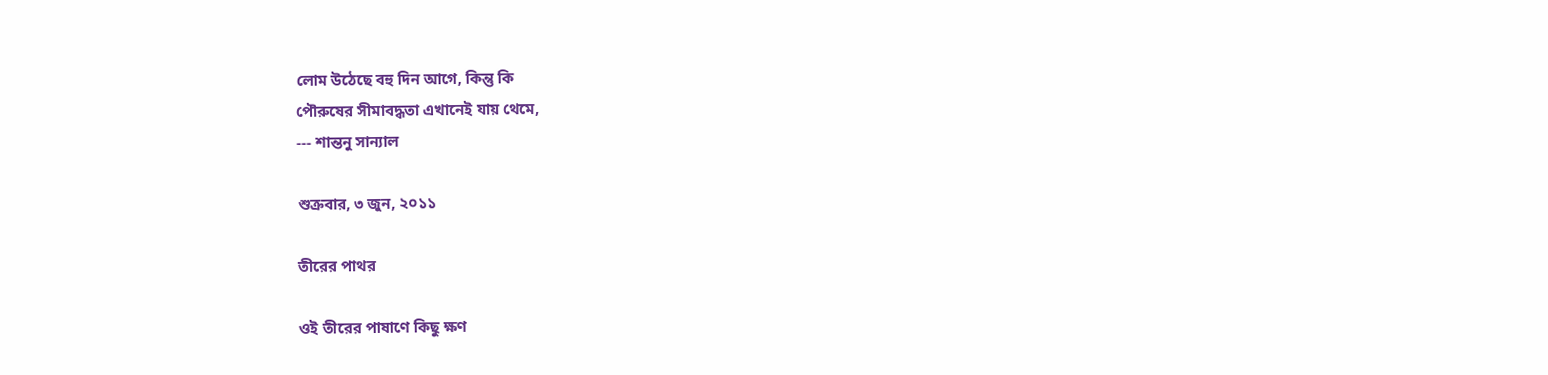লোম উঠেছে বহু দিন আগে, কিন্তু কি
পৌরুষের সীমাবদ্ধতা এখানেই যায় থেমে,
--- শান্তনু সান্যাল

শুক্রবার, ৩ জুন, ২০১১

তীরের পাথর

ওই তীরের পাষাণে কিছু ক্ষণ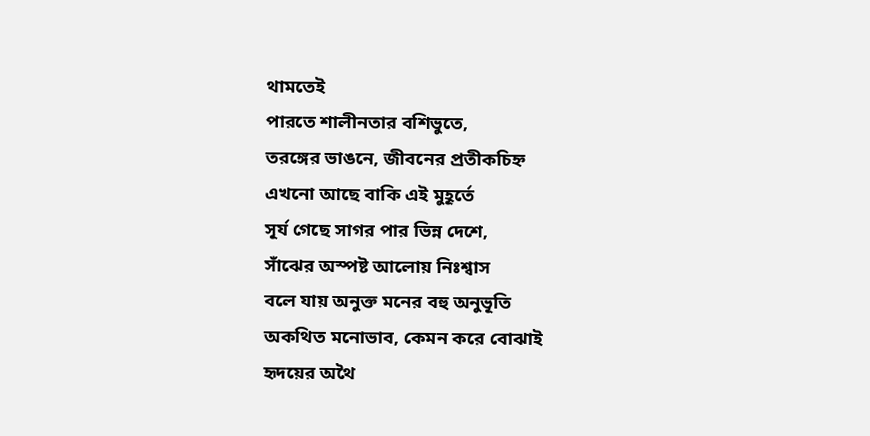থামতেই
পারতে শালীনতার বশিভুতে,
তরঙ্গের ভাঙনে, জীবনের প্রতীকচিহ্ন
এখনো আছে বাকি এই মুহূর্তে
সূর্য গেছে সাগর পার ভিন্ন দেশে,
সাঁঝের অস্পষ্ট আলোয় নিঃশ্বাস
বলে যায় অনুক্ত মনের বহু অনুভূতি
অকথিত মনোভাব, কেমন করে বোঝাই
হৃদয়ের অথৈ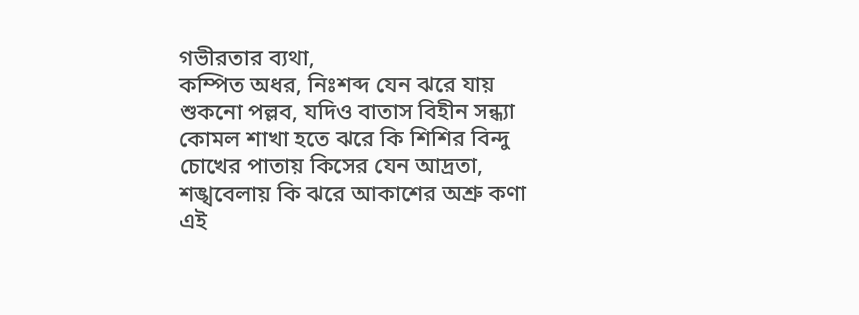গভীরতার ব্যথা,
কম্পিত অধর, নিঃশব্দ যেন ঝরে যায়
শুকনো পল্লব, যদিও বাতাস বিহীন সন্ধ্যা
কোমল শাখা হতে ঝরে কি শিশির বিন্দু
চোখের পাতায় কিসের যেন আদ্রতা,
শঙ্খবেলায় কি ঝরে আকাশের অশ্রু কণা
এই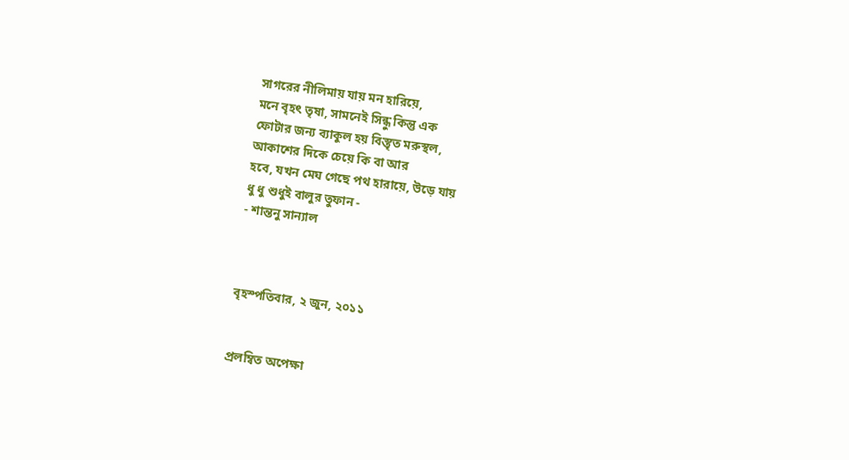সাগরের নীলিমায় যায় মন হারিয়ে,
মনে বৃহৎ তৃষা, সামনেই সিন্ধু কিন্তু এক
ফোটার জন্য ব্যাকুল হয় বিস্তৃত মরুস্থল,
আকাশের দিকে চেয়ে কি বা আর
হবে, যখন মেঘ গেছে পথ হারায়ে, উড়ে যায়
ধু ধু শুধুই বালুর তুফান -
- শান্তনু সান্যাল



বৃহস্পতিবার, ২ জুন, ২০১১


প্রলম্বিত অপেক্ষা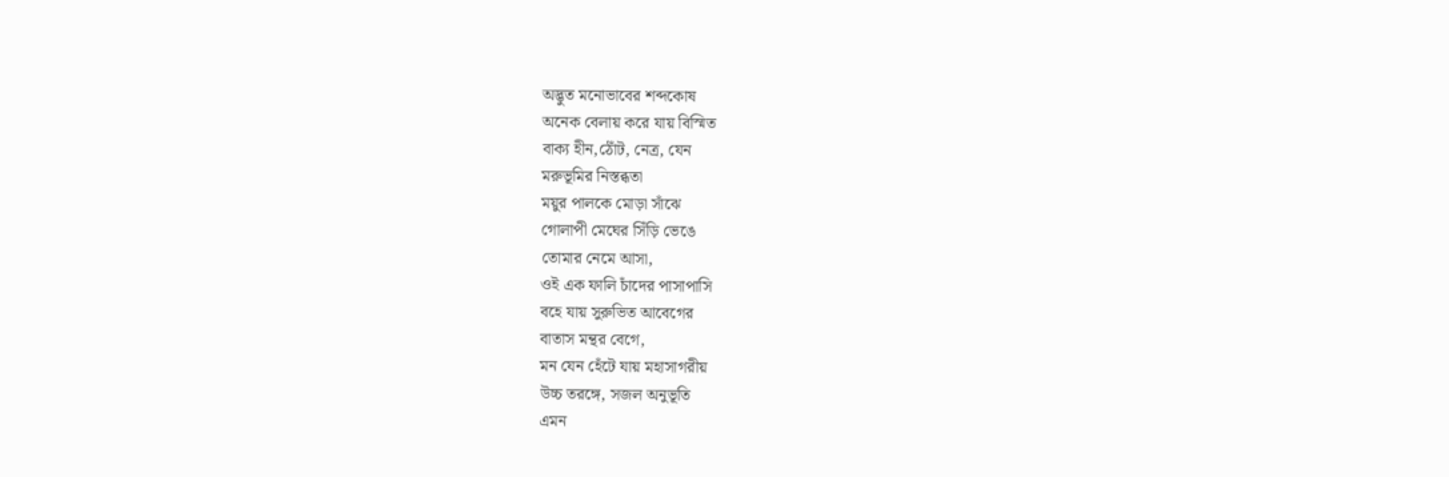অদ্ভুত মনোভাবের শব্দকোষ
অনেক বেলায় করে যায় বিস্মিত
বাক্য হীন,ঠোঁট, নেত্র, যেন
মরুভূমির নিস্তব্ধতা
ময়ুর পালকে মোড়া সাঁঝে
গোলাপী মেঘের সিঁড়ি ভেঙে
তোমার নেমে আসা,
ওই এক ফালি চাঁদের পাসাপাসি
বহে যায় সুরুভিত আবেগের
বাতাস মন্থর বেগে,
মন যেন হেঁটে যায় মহাসাগরীয়
উচ্চ তরঙ্গে, সজল অনুভূতি
এমন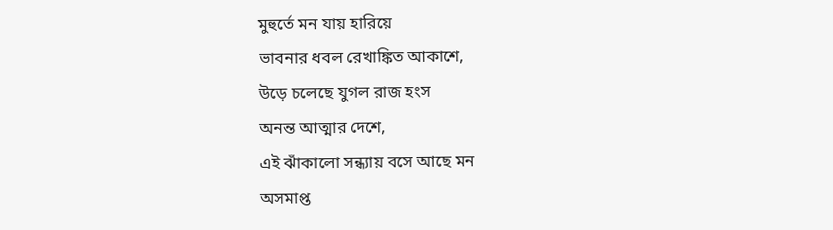মুহুর্তে মন যায় হারিয়ে
ভাবনার ধবল রেখাঙ্কিত আকাশে,
উড়ে চলেছে যুগল রাজ হংস
অনন্ত আত্মার দেশে,
এই ঝাঁকালো সন্ধ্যায় বসে আছে মন
অসমাপ্ত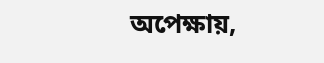অপেক্ষায়,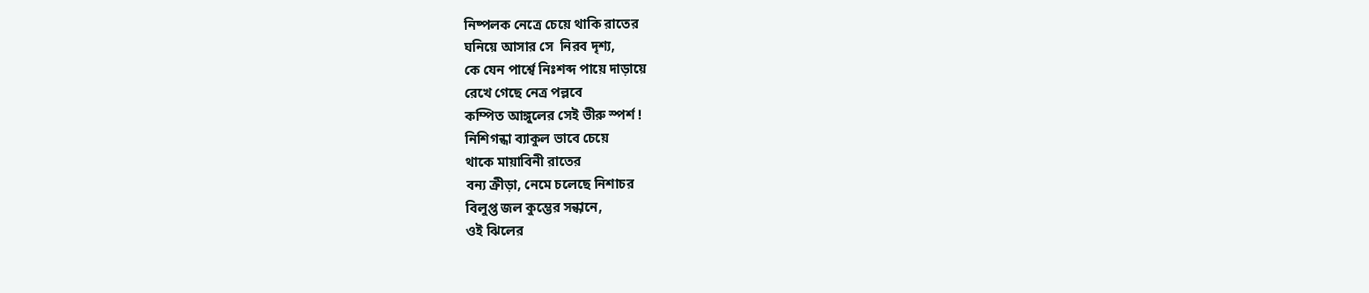নিষ্পলক নেত্রে চেয়ে থাকি রাতের
ঘনিয়ে আসার সে  নিরব দৃশ্য,
কে যেন পার্শ্বে নিঃশব্দ পায়ে দাড়ায়ে
রেখে গেছে নেত্র পল্লবে
কম্পিত আঙ্গুলের সেই ভীরু স্পর্শ !
নিশিগন্ধা ব্যাকুল ভাবে চেয়ে
থাকে মায়াবিনী রাতের
বন্য ক্রীড়া, নেমে চলেছে নিশাচর
বিলুপ্ত জল কুম্ভের সন্ধানে,
ওই ঝিলের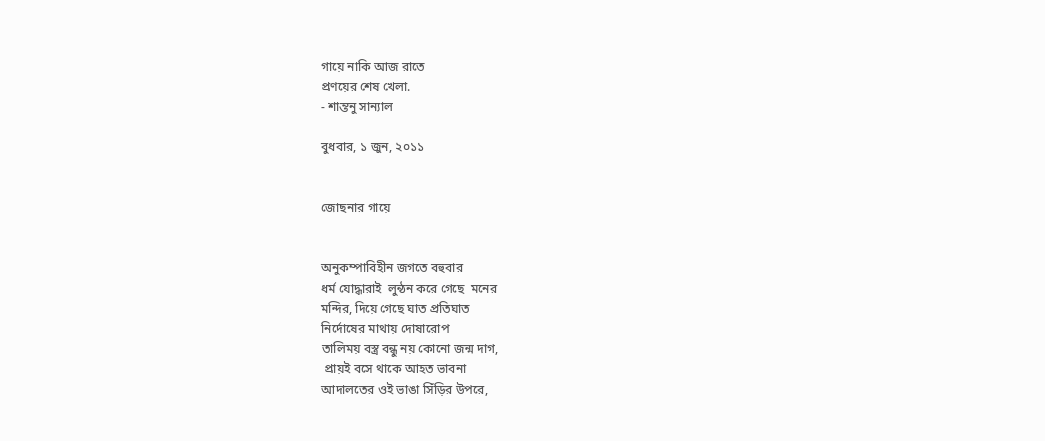গায়ে নাকি আজ রাতে
প্রণয়ের শেষ খেলা.
- শান্তনু সান্যাল

বুধবার, ১ জুন, ২০১১


জোছনার গায়ে


অনুকম্পাবিহীন জগতে বহুবার
ধর্ম যোদ্ধারাই  লুন্ঠন করে গেছে  মনের
মন্দির, দিয়ে গেছে ঘাত প্রতিঘাত
নির্দোষের মাথায় দোষারোপ
তালিময় বস্ত্র বন্ধু নয় কোনো জন্ম দাগ,
 প্রায়ই বসে থাকে আহত ভাবনা
আদালতের ওই ভাঙা সিঁড়ির উপরে,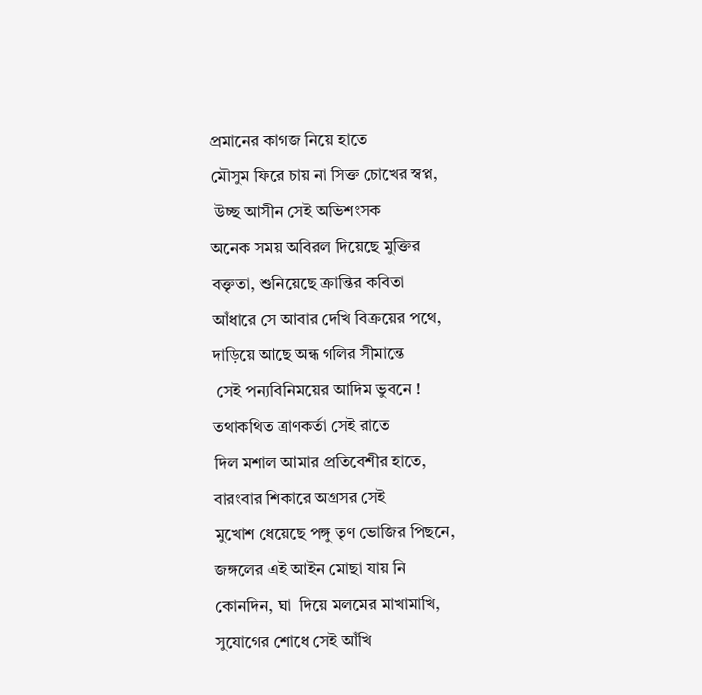প্রমানের কাগজ নিয়ে হাতে
মৌসুম ফিরে চায় না সিক্ত চোখের স্বপ্ন,
 উচ্ছ আসীন সেই অভিশংসক
অনেক সময় অবিরল দিয়েছে মুক্তির
বক্তৃতা, শুনিয়েছে ক্রান্তির কবিতা
আঁধারে সে আবার দেখি বিক্রয়ের পথে,
দাড়িয়ে আছে অন্ধ গলির সীমান্তে
 সেই পন্যবিনিময়ের আদিম ভুবনে !
তথাকথিত ত্রাণকর্তা সেই রাতে
দিল মশাল আমার প্রতিবেশীর হাতে,
বারংবার শিকারে অগ্রসর সেই
মুখোশ ধেয়েছে পঙ্গু তৃণ ভোজির পিছনে,
জঙ্গলের এই আইন মোছা যায় নি
কোনদিন, ঘা  দিয়ে মলমের মাখামাখি,
সুযোগের শোধে সেই আঁখি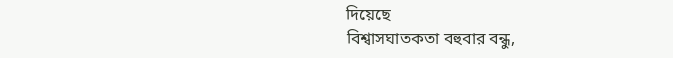দিয়েছে
বিশ্বাসঘাতকতা বহুবার বন্ধু,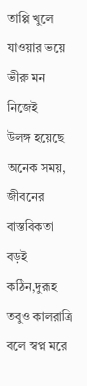তাপ্পি খুলে যাওয়ার ভয়ে ভীরু মন নিজেই
উলঙ্গ হয়েছে  অনেক সময়,
জীবনের বাস্তবিকতা বড়ই কঠিন,দুরূহ
তবুও কালরাত্রি বলে স্বপ্ন মরে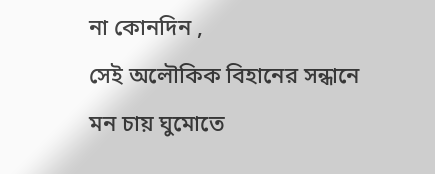না কোনদিন ,
সেই অলৌকিক বিহানের সন্ধানে
মন চায় ঘুমোতে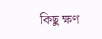কিছু ক্ষণ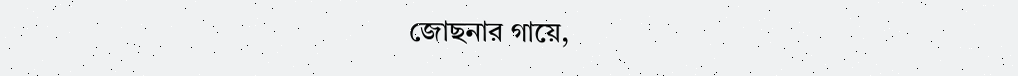জোছনার গায়ে,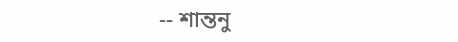-- শান্তনু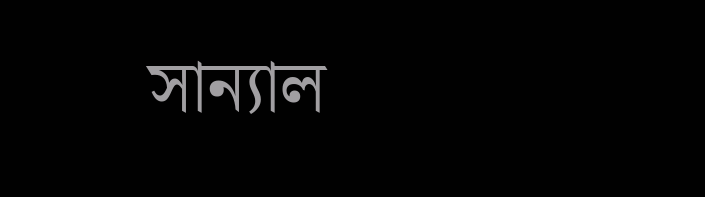সান্যাল